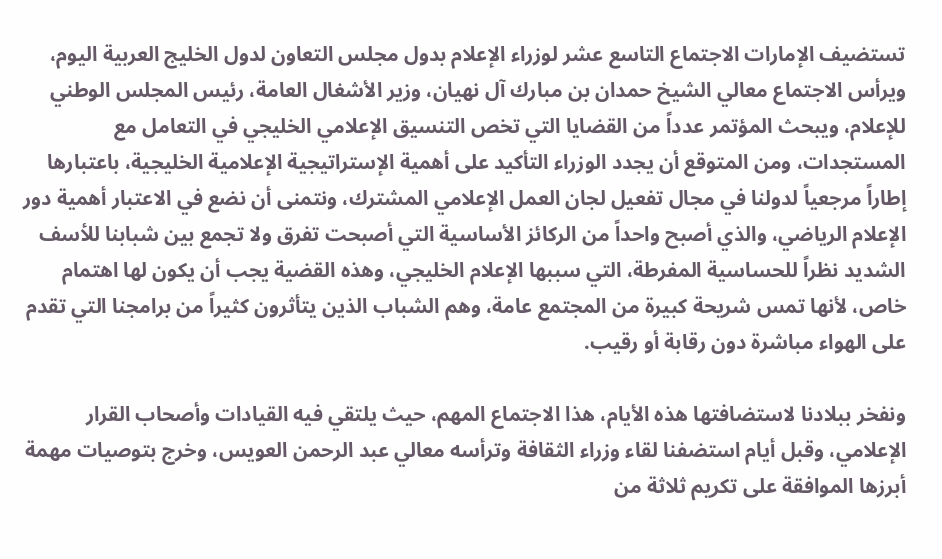تستضيف الإمارات الاجتماع التاسع عشر لوزراء الإعلام بدول مجلس التعاون لدول الخليج العربية اليوم، ويرأس الاجتماع معالي الشيخ حمدان بن مبارك آل نهيان، وزير الأشغال العامة، رئيس المجلس الوطني للإعلام، ويبحث المؤتمر عدداً من القضايا التي تخص التنسيق الإعلامي الخليجي في التعامل مع المستجدات، ومن المتوقع أن يجدد الوزراء التأكيد على أهمية الإستراتيجية الإعلامية الخليجية، باعتبارها إطاراً مرجعياً لدولنا في مجال تفعيل لجان العمل الإعلامي المشترك، ونتمنى أن نضع في الاعتبار أهمية دور الإعلام الرياضي، والذي أصبح واحداً من الركائز الأساسية التي أصبحت تفرق ولا تجمع بين شبابنا للأسف الشديد نظراً للحساسية المفرطة، التي سببها الإعلام الخليجي، وهذه القضية يجب أن يكون لها اهتمام خاص، لأنها تمس شريحة كبيرة من المجتمع عامة، وهم الشباب الذين يتأثرون كثيراً من برامجنا التي تقدم على الهواء مباشرة دون رقابة أو رقيب.

ونفخر ببلادنا لاستضافتها هذه الأيام، هذا الاجتماع المهم، حيث يلتقي فيه القيادات وأصحاب القرار الإعلامي، وقبل أيام استضفنا لقاء وزراء الثقافة وترأسه معالي عبد الرحمن العويس، وخرج بتوصيات مهمة أبرزها الموافقة على تكريم ثلاثة من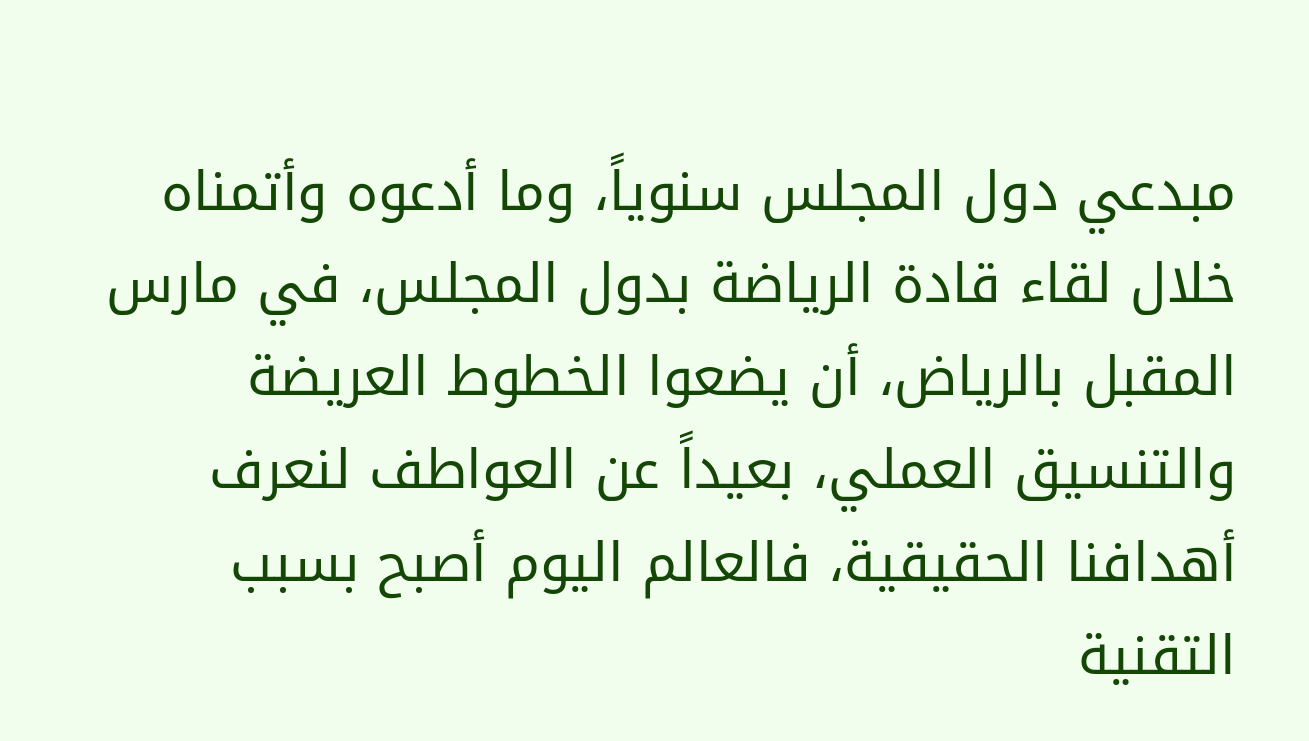مبدعي دول المجلس سنوياً، وما أدعوه وأتمناه خلال لقاء قادة الرياضة بدول المجلس، في مارس المقبل بالرياض، أن يضعوا الخطوط العريضة والتنسيق العملي، بعيداً عن العواطف لنعرف أهدافنا الحقيقية، فالعالم اليوم أصبح بسبب التقنية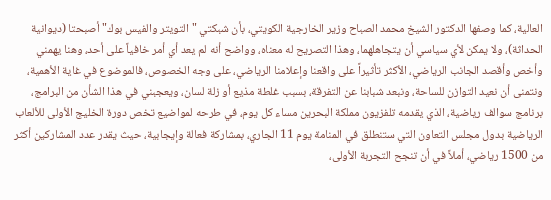العالية، كما وصفها الدكتور الشيخ محمد الصباح وزير الخارجية الكويتي، بأن شبكتي "التويتر والفيس بوك" أصبحتا (ديوانية الحداثة)، ولا يمكن لأي سياسي أن يتجاهلهما، وهذا التصريح له معناه، وواضح أنه لم يعد أي أمر خافياً على أحد، وهنا يهمني وأخص وأقصد الجانب الرياضي، الأكثر تأثيراً على واقعنا وإعلامنا الرياضي، على وجه الخصوص، فالموضوع في غاية الأهمية، ونتمنى أن نعيد التوازن للساحة، ونبعد شبابنا عن التفرقة، بسبب غلطة مذيع أو زلة لسان، ويعجبني في هذا الشأن من البرامج، برنامج سوالف رياضية، الذي يقدمه تلفزيون مملكة البحرين مساء كل يوم، في طرحه لمواضيع تخص دورة الخليج الأولى للألعاب الرياضية بدول مجلس التعاون التي ستنطلق في المنامة يوم 11 الجاري، بمشاركة فعالة وإيجابية، حيث يقدر عدد المشاركين أكثر من 1500 رياضي، أملاً في أن تنجح التجربة الأولى،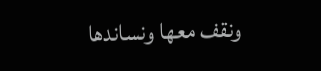ونقف معها ونساندها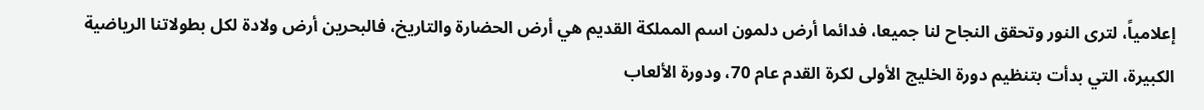إعلامياً، لترى النور وتحقق النجاح لنا جميعا، فدائما أرض دلمون اسم المملكة القديم هي أرض الحضارة والتاريخ، فالبحرين أرض ولادة لكل بطولاتنا الرياضية الكبيرة، التي بدأت بتنظيم دورة الخليج الأولى لكرة القدم عام 70، ودورة الألعاب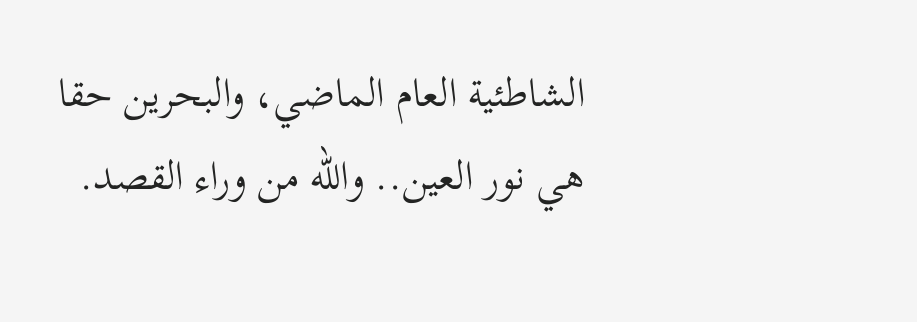الشاطئية العام الماضي، والبحرين حقا هي نور العين.. والله من وراء القصد.